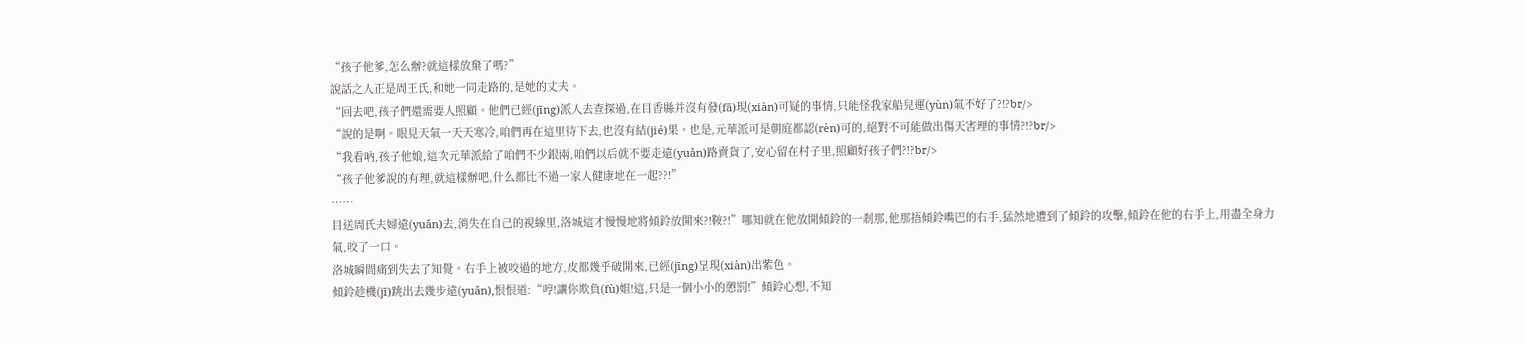“孩子他爹,怎么辦?就這樣放棄了嗎?”
說話之人正是周王氏,和她一同走路的,是她的丈夫。
“回去吧,孩子們還需要人照顧。他們已經(jīng)派人去查探過,在目香縣并沒有發(fā)現(xiàn)可疑的事情,只能怪我家船兒運(yùn)氣不好了?!?br/>
“說的是啊。眼見天氣一天天寒冷,咱們再在這里待下去,也沒有結(jié)果。也是,元華派可是朝庭都認(rèn)可的,絕對不可能做出傷天害理的事情?!?br/>
“我看吶,孩子他娘,這次元華派給了咱們不少銀兩,咱們以后就不要走遠(yuǎn)路賣貨了,安心留在村子里,照顧好孩子們?!?br/>
“孩子他爹說的有理,就這樣辦吧,什么都比不過一家人健康地在一起??!”
……
目送周氏夫婦遠(yuǎn)去,消失在自己的視線里,洛城這才慢慢地將傾鈴放開來?!鞍?!”哪知就在他放開傾鈴的一剎那,他那捂傾鈴嘴巴的右手,猛然地遭到了傾鈴的攻擊,傾鈴在他的右手上,用盡全身力氣,咬了一口。
洛城瞬間痛到失去了知覺。右手上被咬過的地方,皮都幾乎破開來,已經(jīng)呈現(xiàn)出紫色。
傾鈴趁機(jī)跳出去幾步遠(yuǎn),恨恨道:“哼!讓你欺負(fù)姐!這,只是一個小小的懲罰!”傾鈴心想,不知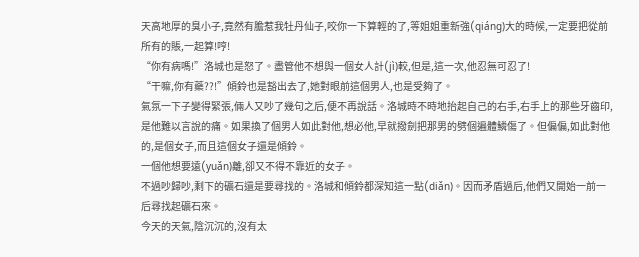天高地厚的臭小子,竟然有膽惹我牡丹仙子,咬你一下算輕的了,等姐姐重新強(qiáng)大的時候,一定要把從前所有的賬,一起算!哼!
“你有病嗎!”洛城也是怒了。盡管他不想與一個女人計(jì)較,但是,這一次,他忍無可忍了!
“干嘛,你有藥??!”傾鈴也是豁出去了,她對眼前這個男人,也是受夠了。
氣氛一下子變得緊張,倆人又吵了幾句之后,便不再說話。洛城時不時地抬起自己的右手,右手上的那些牙齒印,是他難以言說的痛。如果換了個男人如此對他,想必他,早就撥劍把那男的劈個遍體鱗傷了。但偏偏,如此對他的,是個女子,而且這個女子還是傾鈴。
一個他想要遠(yuǎn)離,卻又不得不靠近的女子。
不過吵歸吵,剩下的礦石還是要尋找的。洛城和傾鈴都深知這一點(diǎn)。因而矛盾過后,他們又開始一前一后尋找起礦石來。
今天的天氣,陰沉沉的,沒有太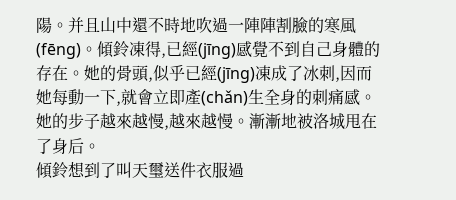陽。并且山中還不時地吹過一陣陣割臉的寒風(fēng)。傾鈴凍得,已經(jīng)感覺不到自己身體的存在。她的骨頭,似乎已經(jīng)凍成了冰刺,因而她每動一下,就會立即產(chǎn)生全身的刺痛感。
她的步子越來越慢,越來越慢。漸漸地被洛城甩在了身后。
傾鈴想到了叫天璽送件衣服過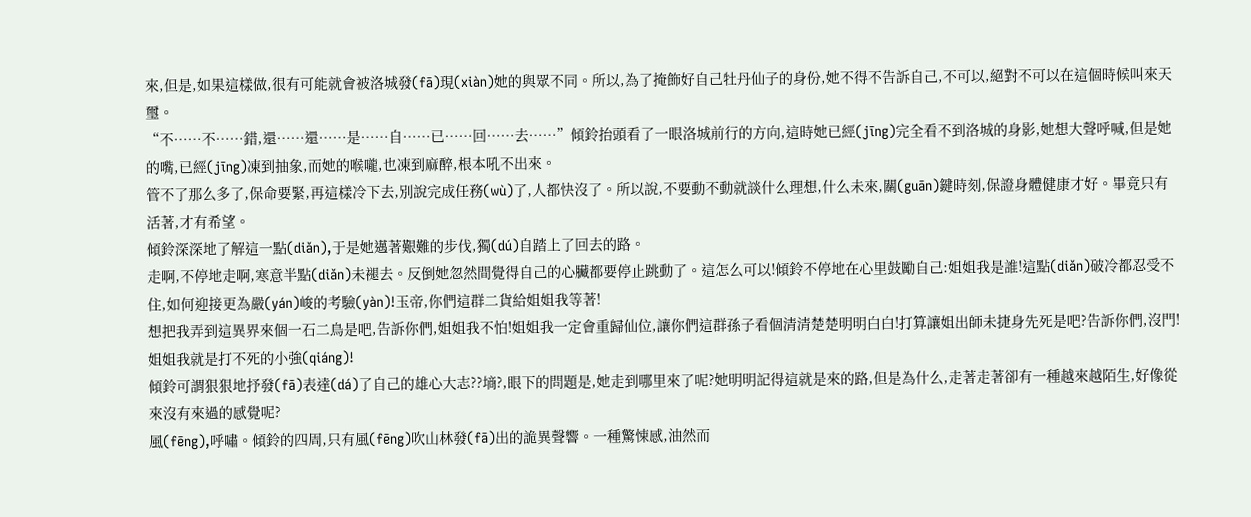來,但是,如果這樣做,很有可能就會被洛城發(fā)現(xiàn)她的與眾不同。所以,為了掩飾好自己牡丹仙子的身份,她不得不告訴自己,不可以,絕對不可以在這個時候叫來天璽。
“不……不……錯,還……還……是……自……已……回……去……”傾鈴抬頭看了一眼洛城前行的方向,這時她已經(jīng)完全看不到洛城的身影,她想大聲呼喊,但是她的嘴,已經(jīng)凍到抽象,而她的喉嚨,也凍到麻醉,根本吼不出來。
管不了那么多了,保命要緊,再這樣冷下去,別說完成任務(wù)了,人都快沒了。所以說,不要動不動就談什么理想,什么未來,關(guān)鍵時刻,保證身體健康才好。畢竟只有活著,才有希望。
傾鈴深深地了解這一點(diǎn),于是她邁著艱難的步伐,獨(dú)自踏上了回去的路。
走啊,不停地走啊,寒意半點(diǎn)未褪去。反倒她忽然間覺得自己的心臟都要停止跳動了。這怎么可以!傾鈴不停地在心里鼓勵自己:姐姐我是誰!這點(diǎn)破冷都忍受不住,如何迎接更為嚴(yán)峻的考驗(yàn)!玉帝,你們這群二貨給姐姐我等著!
想把我弄到這異界來個一石二鳥是吧,告訴你們,姐姐我不怕!姐姐我一定會重歸仙位,讓你們這群孫子看個清清楚楚明明白白!打算讓姐出師未捷身先死是吧?告訴你們,沒門!姐姐我就是打不死的小強(qiáng)!
傾鈴可謂狠狠地抒發(fā)表達(dá)了自己的雄心大志??墒?,眼下的問題是,她走到哪里來了呢?她明明記得這就是來的路,但是為什么,走著走著卻有一種越來越陌生,好像從來沒有來過的感覺呢?
風(fēng),呼嘯。傾鈴的四周,只有風(fēng)吹山林發(fā)出的詭異聲響。一種驚悚感,油然而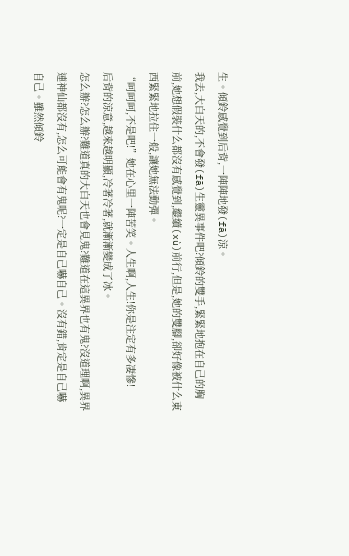生。傾鈴感覺到后背,一陣陣地發(fā)涼。
我去,大白天的,不會發(fā)生靈異事件吧?傾鈴的雙手,緊緊地抱在自己的胸前,她想假裝什么都沒有感覺到,繼續(xù)前行,但是,她的雙腳,卻好像被什么東西緊緊地拉住一般,讓她無法動彈。
“呵呵呵,不是吧!”她在心里一陣苦笑。人生啊,人生!你是注定有多凄慘!
后背的涼意,越來越明顯,冷著冷著,就漸漸變成了冰。
怎么辦?怎么辦?難道真的大白天也會見鬼?難道在這異界也有鬼?沒道理啊,異界連神仙都沒有,怎么可能會有鬼呢?一定是自己嚇自己。沒有錯,肯定是自己嚇自己。雖然傾鈴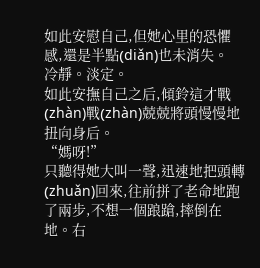如此安慰自己,但她心里的恐懼感,還是半點(diǎn)也未消失。
冷靜。淡定。
如此安撫自己之后,傾鈴這才戰(zhàn)戰(zhàn)兢兢將頭慢慢地扭向身后。
“媽呀!”
只聽得她大叫一聲,迅速地把頭轉(zhuǎn)回來,往前拼了老命地跑了兩步,不想一個踉蹌,摔倒在地。右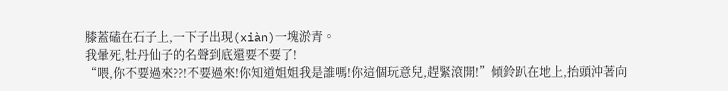膝蓋磕在石子上,一下子出現(xiàn)一塊淤青。
我暈死,牡丹仙子的名聲到底還要不要了!
“喂,你不要過來??!不要過來!你知道姐姐我是誰嗎!你這個玩意兒,趕緊滾開!”傾鈴趴在地上,抬頭沖著向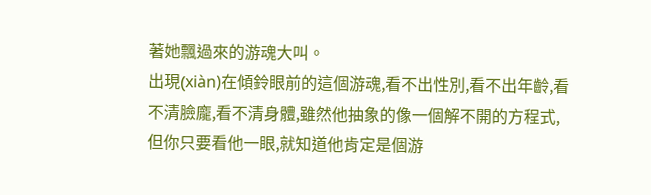著她飄過來的游魂大叫。
出現(xiàn)在傾鈴眼前的這個游魂,看不出性別,看不出年齡,看不清臉龐,看不清身體,雖然他抽象的像一個解不開的方程式,但你只要看他一眼,就知道他肯定是個游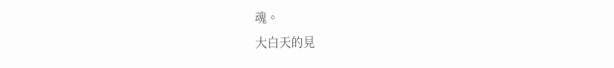魂。
大白天的見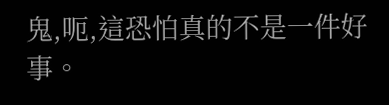鬼,呃,這恐怕真的不是一件好事。